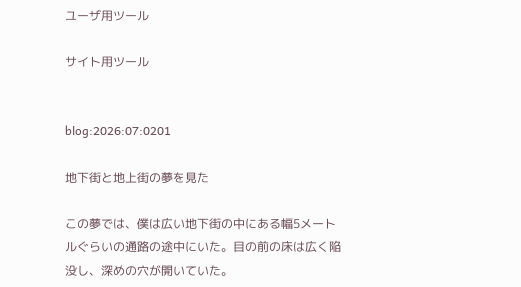ユーザ用ツール

サイト用ツール


blog:2026:07:0201

地下街と地上街の夢を見た

この夢では、僕は広い地下街の中にある幅5メートルぐらいの通路の途中にいた。目の前の床は広く陥没し、深めの穴が開いていた。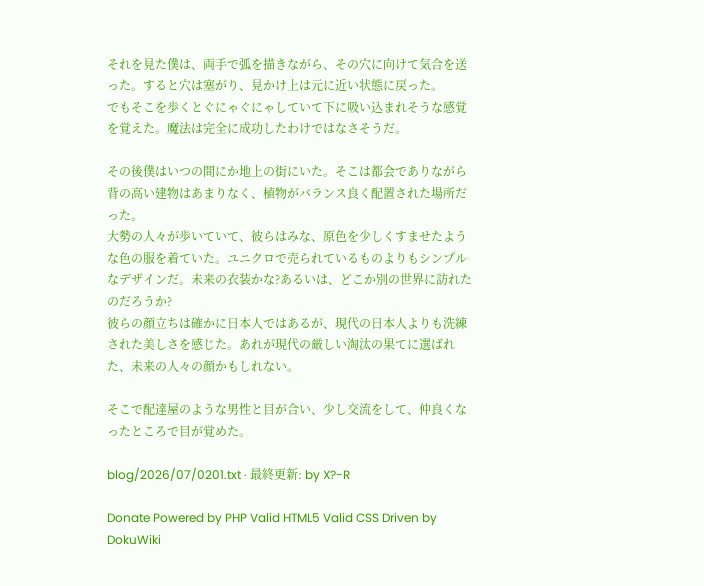それを見た僕は、両手で弧を描きながら、その穴に向けて気合を送った。すると穴は塞がり、見かけ上は元に近い状態に戻った。
でもそこを歩くとぐにゃぐにゃしていて下に吸い込まれそうな感覚を覚えた。魔法は完全に成功したわけではなさそうだ。

その後僕はいつの間にか地上の街にいた。そこは都会でありながら背の高い建物はあまりなく、植物がバランス良く配置された場所だった。
大勢の人々が歩いていて、彼らはみな、原色を少しくすませたような色の服を着ていた。ユニクロで売られているものよりもシンプルなデザインだ。未来の衣装かな?あるいは、どこか別の世界に訪れたのだろうか?
彼らの顔立ちは確かに日本人ではあるが、現代の日本人よりも洗練された美しさを感じた。あれが現代の厳しい淘汰の果てに選ばれた、未来の人々の顔かもしれない。

そこで配達屋のような男性と目が合い、少し交流をして、仲良くなったところで目が覚めた。

blog/2026/07/0201.txt · 最終更新: by X?-R

Donate Powered by PHP Valid HTML5 Valid CSS Driven by DokuWiki